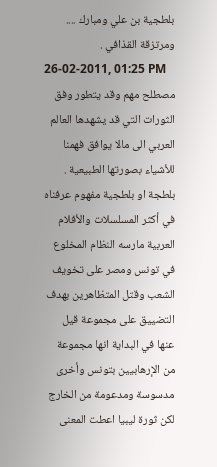بلطجية بن علي ومبارك .... ومرتزقة القذافي .
26-02-2011, 01:25 PM
مصطلح مهم وقد يتطور وفق الثورات التي قد يشهدها العالم العربي الى مالا يوافق فهمنا للأشياء بصورتها الطبيعية .
بلطجة او بلطجية مفهوم عرفناه في أكثر المسلسلات والأفلام العربية مارسه النظام المخلوع في تونس ومصر على تخويف الشعب وقتل المتظاهرين بهدف التضييق على مجموعة قيل عنها في البداية انها مجموعة من الإرهابيين بتونس وأخرى مدسوسة ومدعومة من الخارج
لكن ثورة ليبيا اعطت المعنى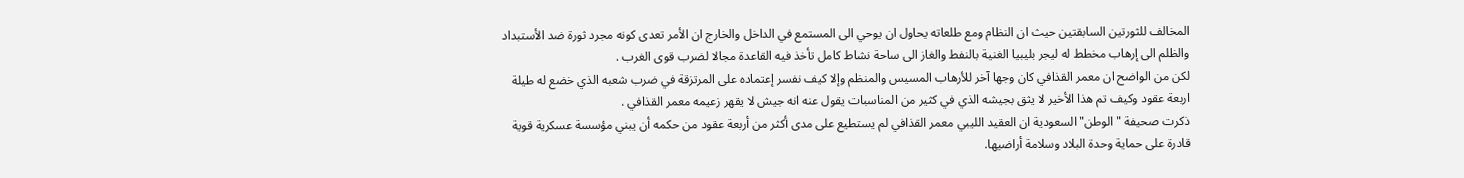المخالف للثورتين السابقتين حيث ان النظام ومع طلعاته يحاول ان يوحي الى المستمع في الداخل والخارج ان الأمر تعدى كونه مجرد ثورة ضد الأستبداد والظلم الى إرهاب مخطط له ليجر بليبيا الغنية بالنفط والغاز الى ساحة نشاط كامل تأخذ فيه القاعدة مجالا لضرب قوى الغرب .
لكن من الواضح ان معمر القذافي كان وجها آخر للأرهاب المسيس والمنظم وإلا كيف نفسر إعتماده على المرتزقة في ضرب شعبه الذي خضع له طيلة اربعة عقود وكيف تم هذا الأخير لا يثق بجيشه الذي في كثير من المناسبات يقول عنه انه جيش لا يقهر زعيمه معمر القذافي .
ذكرت صحيفة "الوطن" السعودية ان العقيد الليبي معمر القذافي لم يستطيع على مدى أكثر من أربعة عقود من حكمه أن يبني مؤسسة عسكرية قوية قادرة على حماية وحدة البلاد وسلامة أراضيها.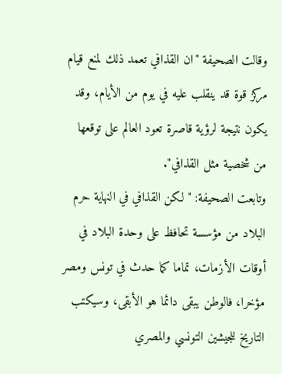وقالت الصحيفة "ان القذافي تعمد ذلك لمنع قيام مركز قوة قد ينقلب عليه في يوم من الأيام، وقد يكون نتيجة لرؤية قاصرة تعود العالم على توقعها من شخصية مثل القذافي".
وتابعت الصحيفة: "لكن القذافي في النهاية حرم البلاد من مؤسسة تحافظ على وحدة البلاد في أوقات الأزمات، تماما كما حدث في تونس ومصر مؤخرا، فالوطن يبقى دائما هو الأبقى، وسيكتب التاريخ للجيشين التونسي والمصري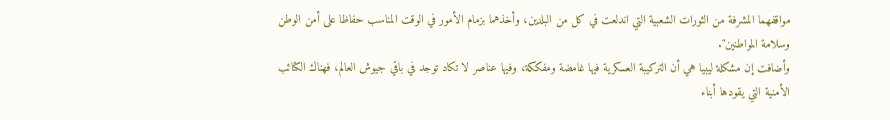مواقفهما المشرفة من الثورات الشعبية التي اندلعت في كل من البلدين، وأخذهما بزمام الأمور في الوقت المناسب حفاظا على أمن الوطن وسلامة المواطنين".
وأضافت إن مشكلة ليبيا هي أن التركيبة العسكرية فيها غامضة ومفككة، وفيها عناصر لا تكاد توجد في باقي جيوش العالم، فهناك الكتائب الأمنية التي يقودها أبناء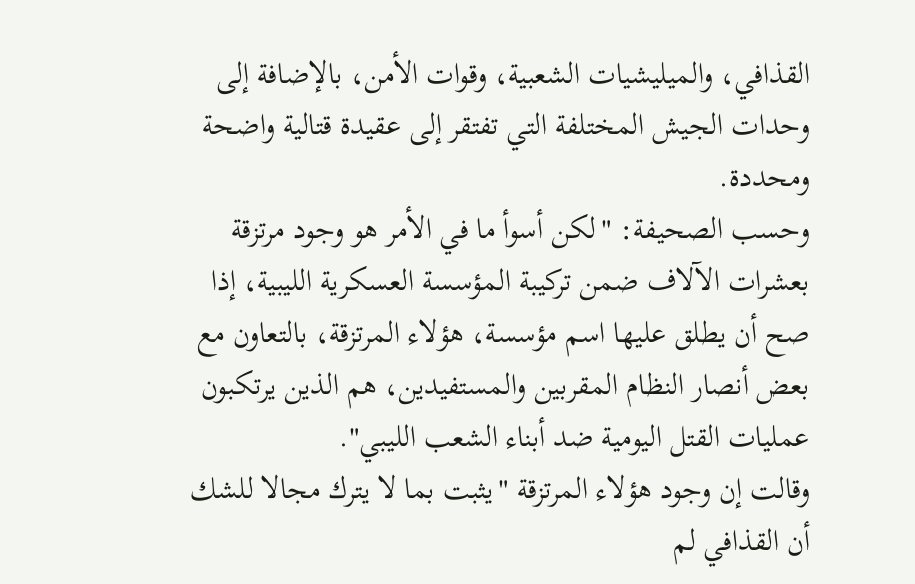القذافي، والميليشيات الشعبية، وقوات الأمن، بالإضافة إلى وحدات الجيش المختلفة التي تفتقر إلى عقيدة قتالية واضحة ومحددة.
وحسب الصحيفة: "لكن أسوأ ما في الأمر هو وجود مرتزقة بعشرات الآلاف ضمن تركيبة المؤسسة العسكرية الليبية، إذا صح أن يطلق عليها اسم مؤسسة، هؤلاء المرتزقة، بالتعاون مع بعض أنصار النظام المقربين والمستفيدين، هم الذين يرتكبون عمليات القتل اليومية ضد أبناء الشعب الليبي".
وقالت إن وجود هؤلاء المرتزقة "يثبت بما لا يترك مجالا للشك أن القذافي لم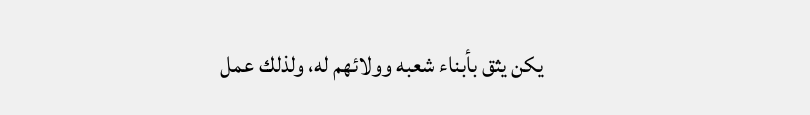يكن يثق بأبناء شعبه وولائهم له، ولذلك عمل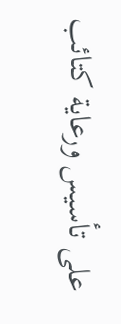على تأسيس ورعاية كتائب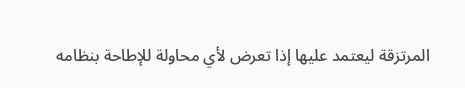المرتزقة ليعتمد عليها إذا تعرض لأي محاولة للإطاحة بنظامه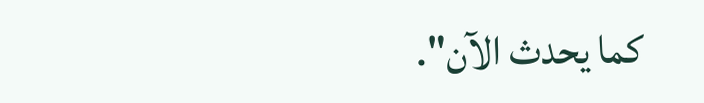كما يحدث الآن".